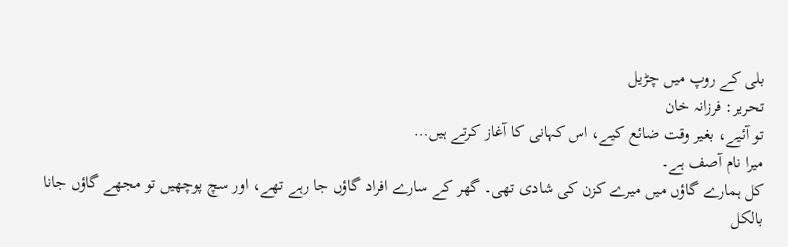بلی کے روپ میں چڑیل
تحریر: فرزانہ خان
تو آئیے، بغیر وقت ضائع کیے، اس کہانی کا آغاز کرتے ہیں…
میرا نام آصف ہے۔
کل ہمارے گاؤں میں میرے کزن کی شادی تھی۔ گھر کے سارے افراد گاؤں جا رہے تھے، اور سچ پوچھیں تو مجھے گاؤں جانا بالکل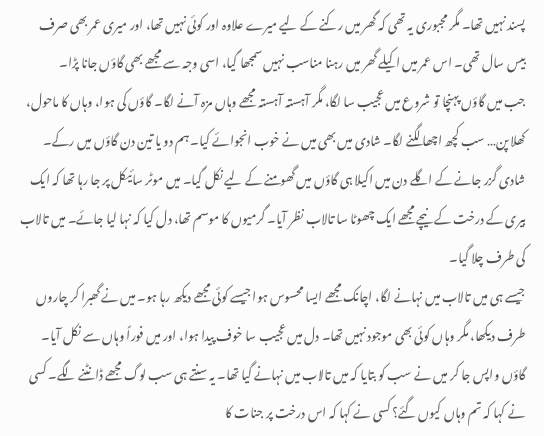پسند نہیں تھا۔ مگر مجبوری یہ تھی کہ گھر میں رکنے کے لیے میرے علاوہ اور کوئی نہیں تھا، اور میری عمر بھی صرف بیس سال تھی۔ اس عمر میں اکیلے گھر میں رہنا مناسب نہیں سمجھا گیا، اسی وجہ سے مجھے بھی گاؤں جانا پڑا۔
جب میں گاؤں پہنچا تو شروع میں عجیب سا لگا، مگر آہستہ آہستہ مجھے وہاں مزہ آنے لگا۔ گاؤں کی ہوا، وہاں کا ماحول، کھلا پن… سب کچھ اچھا لگنے لگا۔ شادی میں بھی میں نے خوب انجوائے کیا۔ ہم دو یا تین دن گاؤں میں رکے۔
شادی گزر جانے کے اگلے دن میں اکیلا ہی گاؤں میں گھومنے کے لیے نکل گیا۔ میں موٹر سائیکل پر جا رہا تھا کہ ایک بیری کے درخت کے نیچے مجھے ایک چھوٹا سا تالاب نظر آیا۔ گرمیوں کا موسم تھا، دل کیا کہ نہا لیا جائے۔ میں تالاب کی طرف چلا گیا۔
جیسے ہی میں تالاب میں نہانے لگا، اچانک مجھے ایسا محسوس ہوا جیسے کوئی مجھے دیکھ رہا ہو۔ میں نے گھبرا کر چاروں طرف دیکھا، مگر وہاں کوئی بھی موجود نہیں تھا۔ دل میں عجیب سا خوف پیدا ہوا، اور میں فوراً وہاں سے نکل آیا۔
گاؤں واپس جا کر میں نے سب کو بتایا کہ میں تالاب میں نہانے گیا تھا۔ یہ سنتے ہی سب لوگ مجھے ڈانٹنے لگے۔ کسی نے کہا کہ تم وہاں کیوں گئے؟ کسی نے کہا کہ اس درخت پر جنات کا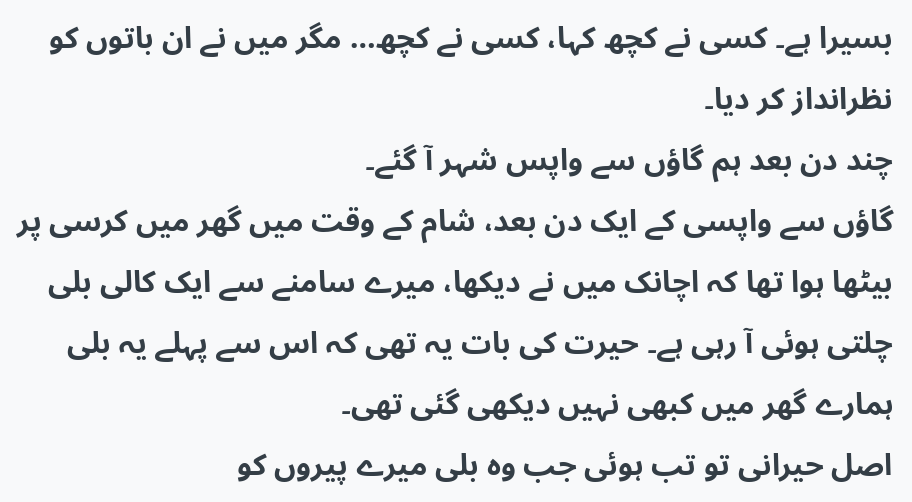بسیرا ہے۔ کسی نے کچھ کہا، کسی نے کچھ… مگر میں نے ان باتوں کو نظرانداز کر دیا۔
چند دن بعد ہم گاؤں سے واپس شہر آ گئے۔
گاؤں سے واپسی کے ایک دن بعد، شام کے وقت میں گھر میں کرسی پر بیٹھا ہوا تھا کہ اچانک میں نے دیکھا، میرے سامنے سے ایک کالی بلی چلتی ہوئی آ رہی ہے۔ حیرت کی بات یہ تھی کہ اس سے پہلے یہ بلی ہمارے گھر میں کبھی نہیں دیکھی گئی تھی۔
اصل حیرانی تو تب ہوئی جب وہ بلی میرے پیروں کو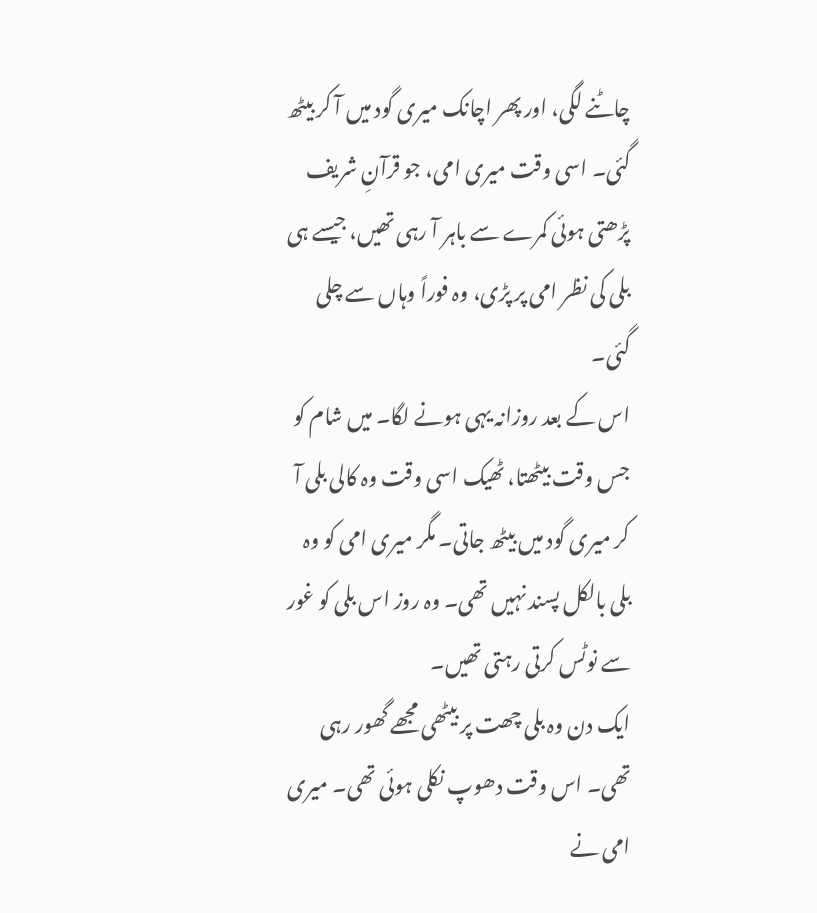چاٹنے لگی، اور پھر اچانک میری گود میں آ کر بیٹھ گئی۔ اسی وقت میری امی، جو قرآنِ شریف پڑھتی ہوئی کمرے سے باہر آ رہی تھیں، جیسے ہی بلی کی نظر امی پر پڑی، وہ فوراً وہاں سے چلی گئی۔
اس کے بعد روزانہ یہی ہونے لگا۔ میں شام کو جس وقت بیٹھتا، ٹھیک اسی وقت وہ کالی بلی آ کر میری گود میں بیٹھ جاتی۔ مگر میری امی کو وہ بلی بالکل پسند نہیں تھی۔ وہ روز اس بلی کو غور سے نوٹس کرتی رہتی تھیں۔
ایک دن وہ بلی چھت پر بیٹھی مجھے گھور رہی تھی۔ اس وقت دھوپ نکلی ہوئی تھی۔ میری امی نے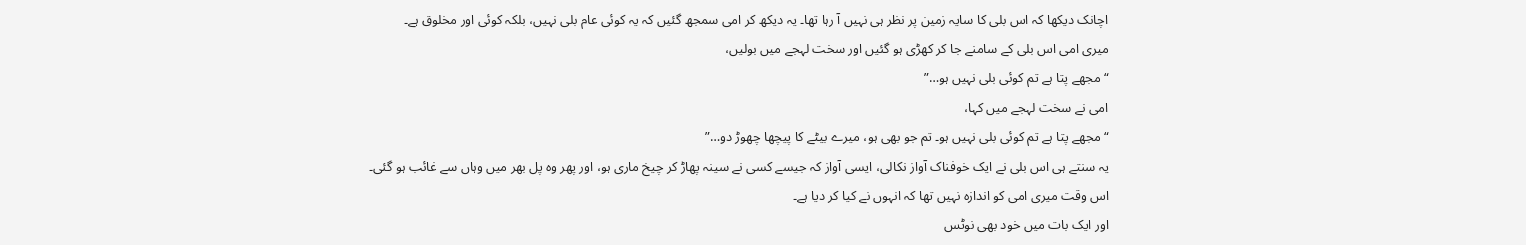اچانک دیکھا کہ اس بلی کا سایہ زمین پر نظر ہی نہیں آ رہا تھا۔ یہ دیکھ کر امی سمجھ گئیں کہ یہ کوئی عام بلی نہیں، بلکہ کوئی اور مخلوق ہے۔
میری امی اس بلی کے سامنے جا کر کھڑی ہو گئیں اور سخت لہجے میں بولیں،
“مجھے پتا ہے تم کوئی بلی نہیں ہو…”
امی نے سخت لہجے میں کہا،
“مجھے پتا ہے تم کوئی بلی نہیں ہو۔ تم جو بھی ہو، میرے بیٹے کا پیچھا چھوڑ دو…”
یہ سنتے ہی اس بلی نے ایک خوفناک آواز نکالی، ایسی آواز کہ جیسے کسی نے سینہ پھاڑ کر چیخ ماری ہو، اور پھر وہ پل بھر میں وہاں سے غائب ہو گئی۔
اس وقت میری امی کو اندازہ نہیں تھا کہ انہوں نے کیا کر دیا ہے۔
اور ایک بات میں خود بھی نوٹس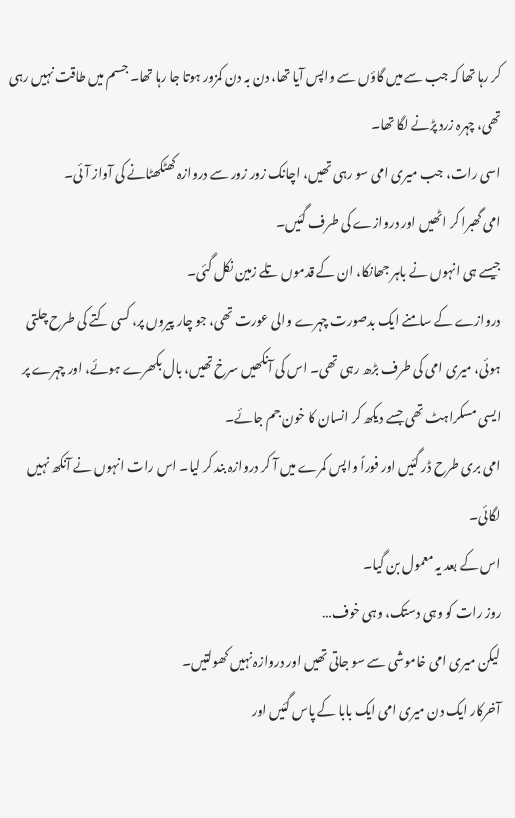کر رہا تھا کہ جب سے میں گاؤں سے واپس آیا تھا، دن بہ دن کمزور ہوتا جا رہا تھا۔ جسم میں طاقت نہیں رہی تھی، چہرہ زرد پڑنے لگا تھا۔
اسی رات، جب میری امی سو رہی تھیں، اچانک زور زور سے دروازہ کھٹکھٹانے کی آواز آئی۔
امی گھبرا کر اٹھیں اور دروازے کی طرف گئیں۔
جیسے ہی انہوں نے باہر جھانکا، ان کے قدموں تلے زمین نکل گئی۔
دروازے کے سامنے ایک بدصورت چہرے والی عورت تھی، جو چار پیروں پر، کسی کتے کی طرح چلتی ہوئی، میری امی کی طرف بڑھ رہی تھی۔ اس کی آنکھیں سرخ تھیں، بال بکھرے ہوئے، اور چہرے پر ایسی مسکراہٹ تھی جسے دیکھ کر انسان کا خون جم جائے۔
امی بری طرح ڈر گئیں اور فوراً واپس کمرے میں آ کر دروازہ بند کر لیا۔ اس رات انہوں نے آنکھ نہیں لگائی۔
اس کے بعد یہ معمول بن گیا۔
روز رات کو وہی دستک، وہی خوف…
لیکن میری امی خاموشی سے سو جاتی تھیں اور دروازہ نہیں کھولتیں۔
آخرکار ایک دن میری امی ایک بابا کے پاس گئیں اور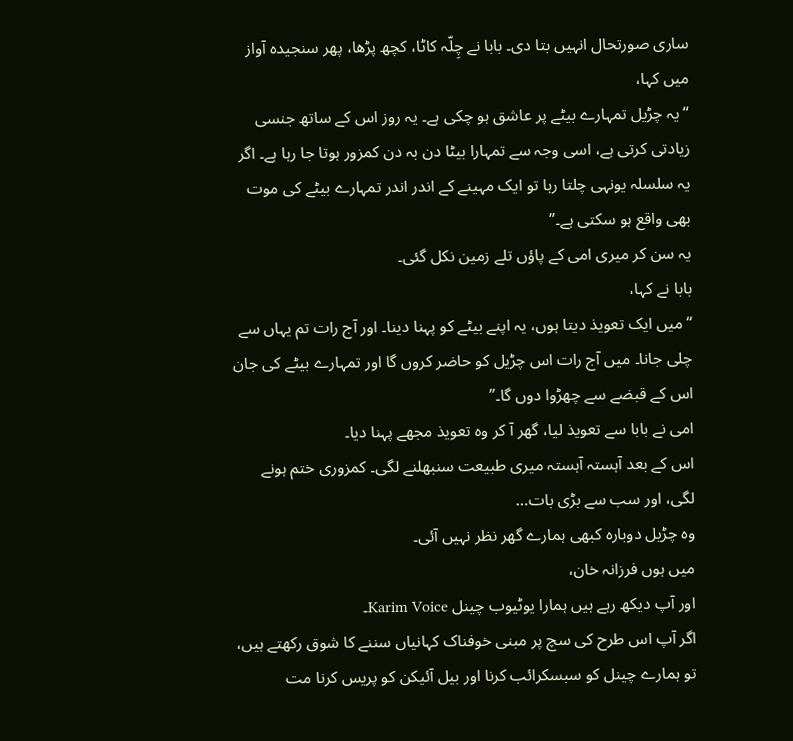ساری صورتحال انہیں بتا دی۔ بابا نے چِلّہ کاٹا، کچھ پڑھا، پھر سنجیدہ آواز میں کہا،
“یہ چڑیل تمہارے بیٹے پر عاشق ہو چکی ہے۔ یہ روز اس کے ساتھ جنسی زیادتی کرتی ہے، اسی وجہ سے تمہارا بیٹا دن بہ دن کمزور ہوتا جا رہا ہے۔ اگر یہ سلسلہ یونہی چلتا رہا تو ایک مہینے کے اندر اندر تمہارے بیٹے کی موت بھی واقع ہو سکتی ہے۔”
یہ سن کر میری امی کے پاؤں تلے زمین نکل گئی۔
بابا نے کہا،
“میں ایک تعویذ دیتا ہوں، یہ اپنے بیٹے کو پہنا دینا۔ اور آج رات تم یہاں سے چلی جانا۔ میں آج رات اس چڑیل کو حاضر کروں گا اور تمہارے بیٹے کی جان اس کے قبضے سے چھڑوا دوں گا۔”
امی نے بابا سے تعویذ لیا، گھر آ کر وہ تعویذ مجھے پہنا دیا۔
اس کے بعد آہستہ آہستہ میری طبیعت سنبھلنے لگی۔ کمزوری ختم ہونے لگی، اور سب سے بڑی بات…
وہ چڑیل دوبارہ کبھی ہمارے گھر نظر نہیں آئی۔
میں ہوں فرزانہ خان،
اور آپ دیکھ رہے ہیں ہمارا یوٹیوب چینل Karim Voice۔
اگر آپ اس طرح کی سچ پر مبنی خوفناک کہانیاں سننے کا شوق رکھتے ہیں، تو ہمارے چینل کو سبسکرائب کرنا اور بیل آئیکن کو پریس کرنا مت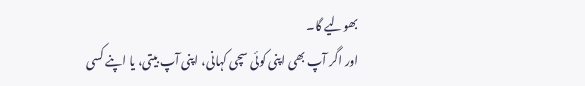بھولیے گا۔
اور اگر آپ بھی اپنی کوئی سچی کہانی، اپنی آپ بیتی، یا اپنے کسی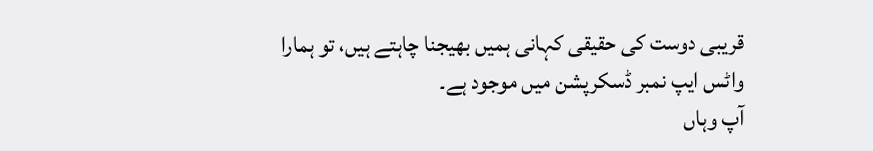قریبی دوست کی حقیقی کہانی ہمیں بھیجنا چاہتے ہیں، تو ہمارا واٹس ایپ نمبر ڈسکرپشن میں موجود ہے۔
آپ وہاں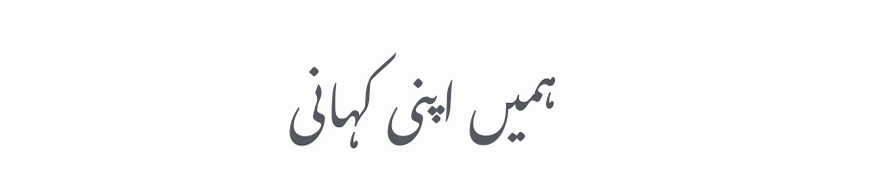ہمیں اپنی کہانی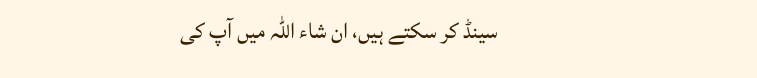سینڈ کر سکتے ہیں، ان شاء اللہ میں آپ کی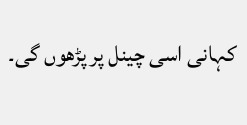کہانی اسی چینل پر پڑھوں گی۔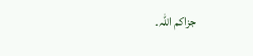جزاکم اللہ۔